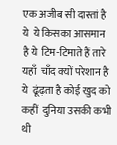एक अजीब सी दास्तां है ये  ये किसका आसमान है ये  टिम-टिमाते हैं तारे यहाँ  चाँद क्यों परेशान है ये  ढूंढ़ता है कोई खुद को कहीं  दुनिया उसकी कभी थी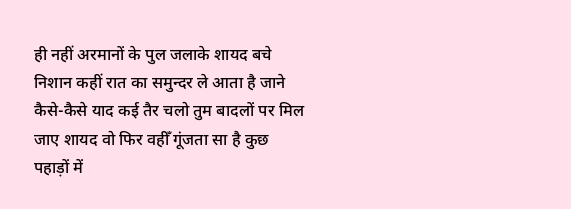ही नहीं अरमानों के पुल जलाके शायद बचे निशान कहीं रात का समुन्दर ले आता है जाने कैसे-कैसे याद कई तैर चलो तुम बादलों पर मिल जाए शायद वो फिर वहीँ गूंजता सा है कुछ पहाड़ों में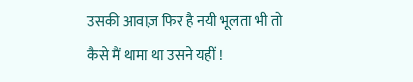उसकी आवाज़ फिर है नयी भूलता भी तो कैसे मैं थामा था उसने यहीं !